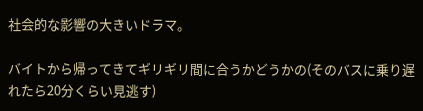社会的な影響の大きいドラマ。

バイトから帰ってきてギリギリ間に合うかどうかの(そのバスに乗り遅れたら20分くらい見逃す)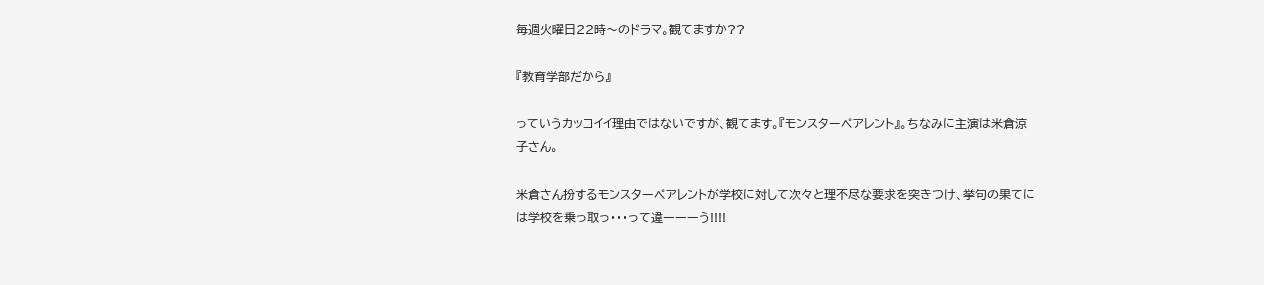毎週火曜日22時〜のドラマ。観てますか??

『教育学部だから』

っていうカッコイイ理由ではないですが、観てます。『モンスターペアレント』。ちなみに主演は米倉涼子さん。

米倉さん扮するモンスターペアレントが学校に対して次々と理不尽な要求を突きつけ、挙句の果てには学校を乗っ取っ・・・って違ーーーう!!!!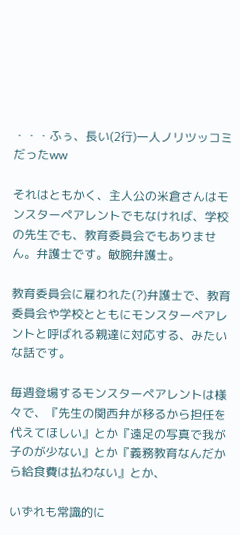・・・ふぅ、長い(2行)一人ノリツッコミだったww

それはともかく、主人公の米倉さんはモンスターペアレントでもなければ、学校の先生でも、教育委員会でもありません。弁護士です。敏腕弁護士。

教育委員会に雇われた(?)弁護士で、教育委員会や学校とともにモンスターペアレントと呼ばれる親達に対応する、みたいな話です。

毎週登場するモンスターペアレントは様々で、『先生の関西弁が移るから担任を代えてほしい』とか『遠足の写真で我が子のが少ない』とか『義務教育なんだから給食費は払わない』とか、

いずれも常識的に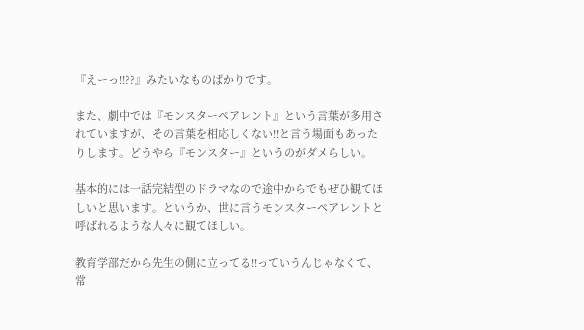『えーっ!!??』みたいなものばかりです。

また、劇中では『モンスターペアレント』という言葉が多用されていますが、その言葉を相応しくない!!と言う場面もあったりします。どうやら『モンスター』というのがダメらしい。

基本的には一話完結型のドラマなので途中からでもぜひ観てほしいと思います。というか、世に言うモンスターペアレントと呼ばれるような人々に観てほしい。

教育学部だから先生の側に立ってる!!っていうんじゃなくて、常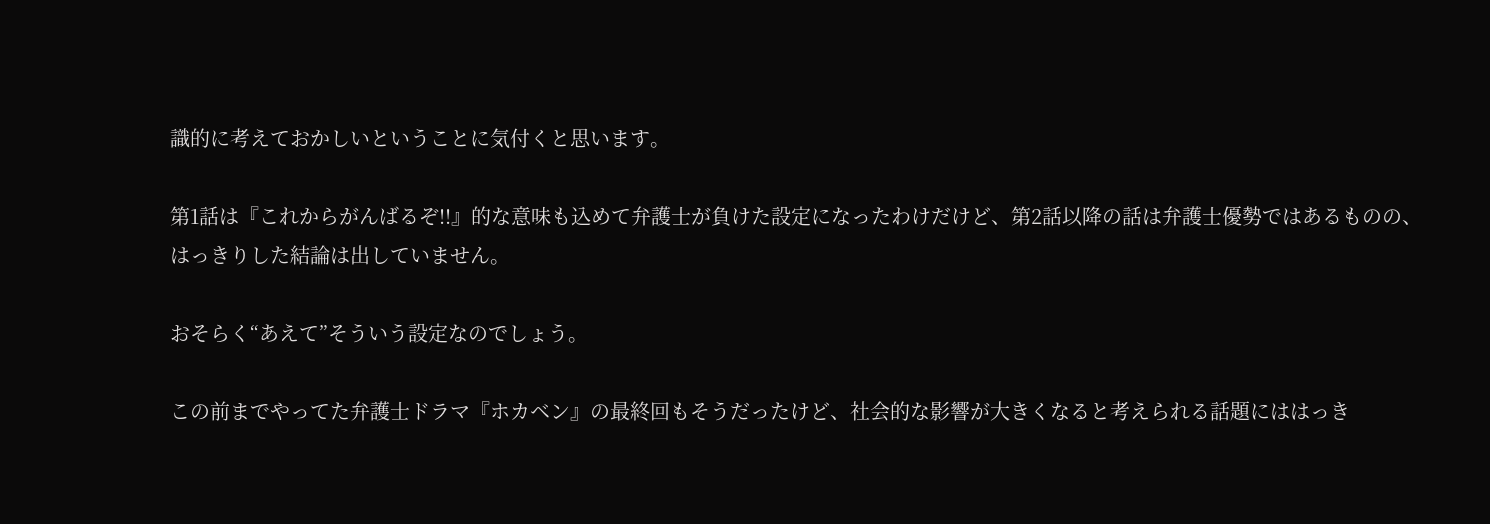識的に考えておかしいということに気付くと思います。

第1話は『これからがんばるぞ!!』的な意味も込めて弁護士が負けた設定になったわけだけど、第2話以降の話は弁護士優勢ではあるものの、はっきりした結論は出していません。

おそらく“あえて”そういう設定なのでしょう。

この前までやってた弁護士ドラマ『ホカベン』の最終回もそうだったけど、社会的な影響が大きくなると考えられる話題にははっき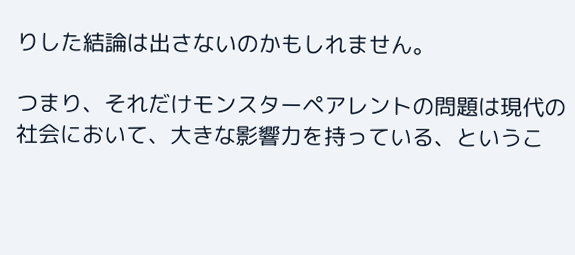りした結論は出さないのかもしれません。

つまり、それだけモンスターペアレントの問題は現代の社会において、大きな影響力を持っている、というこ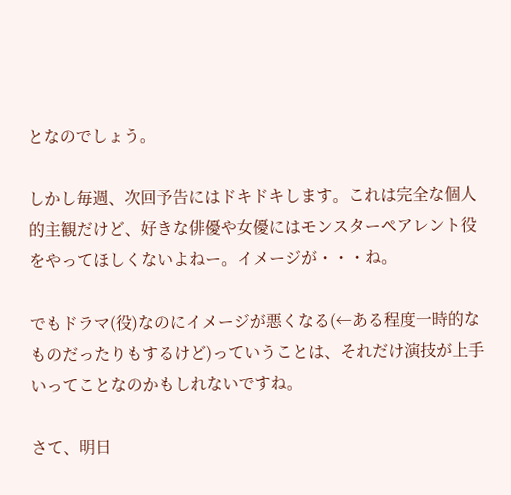となのでしょう。

しかし毎週、次回予告にはドキドキします。これは完全な個人的主観だけど、好きな俳優や女優にはモンスターペアレント役をやってほしくないよねー。イメージが・・・ね。

でもドラマ(役)なのにイメージが悪くなる(←ある程度一時的なものだったりもするけど)っていうことは、それだけ演技が上手いってことなのかもしれないですね。

さて、明日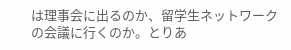は理事会に出るのか、留学生ネットワークの会議に行くのか。とりあ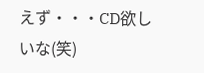えず・・・CD欲しいな(笑)